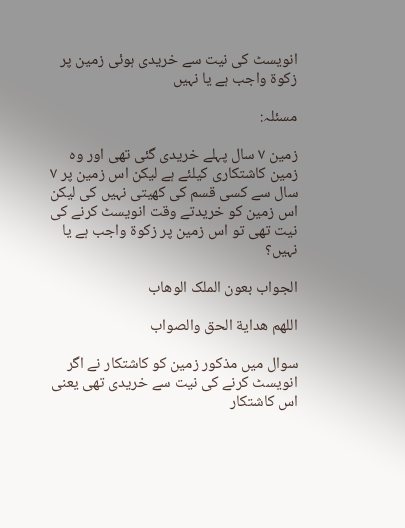انویسٹ کی نیت سے خریدی ہوئی زمین پر زکوة واجب ہے یا نہیں

مسئلہ:

زمین ۷ سال پہلے خریدی گئی تھی اور وہ زمین کاشتکاری کیلئے ہے لیکن اس زمین پر ۷ سال سے کسی قسم کی کھیتی نہیں کی لیکن اس زمین کو خریدتے وقت انویسٹ کرنے کی نیت تھی تو اس زمین پر زکوۃ واجب ہے یا نہیں؟

الجواب بعون الملک الوھاب

اللھم ھدایة الحق والصواب

سوال میں مذکور زمین کو کاشتکار نے اگر انویسٹ کرنے کی نیت سے خریدی تھی یعنی اس کاشتکار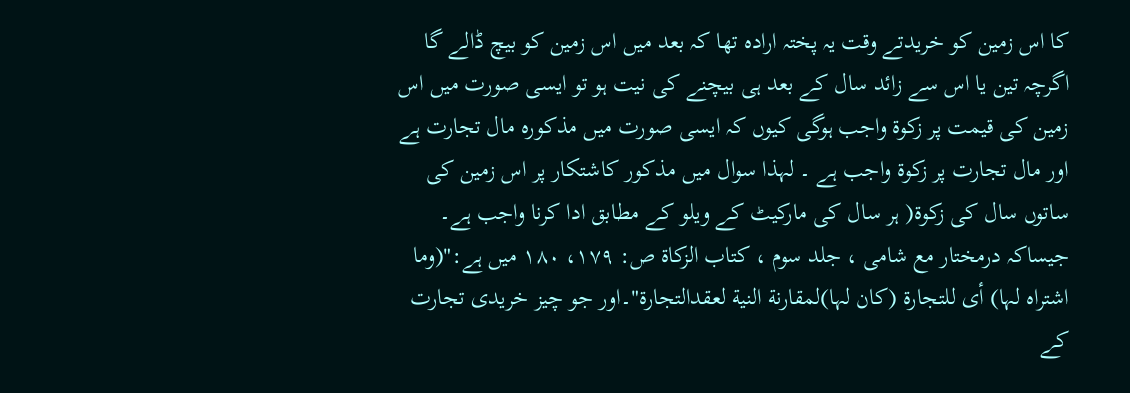کا اس زمین کو خریدتے وقت یہ پختہ ارادہ تھا کہ بعد میں اس زمین کو بیچ ڈالے گا اگرچہ تین یا اس سے زائد سال کے بعد ہی بیچنے کی نیت ہو تو ایسی صورت میں اس زمین کی قیمت پر زکوة واجب ہوگی کیوں کہ ایسی صورت میں مذکورہ مال تجارت ہے اور مال تجارت پر زکوة واجب ہے ۔ لہذا سوال میں مذکور کاشتکار پر اس زمین کی ساتوں سال کی زکوة( ہر سال کی مارکیٹ کے ویلو کے مطابق ادا کرنا واجب ہے۔ جیساکہ درمختار مع شامی ، جلد سوم ، کتاب الزکاۃ ص: ١٧٩، ١٨٠ میں ہے:"(وما اشتراہ لہا) أی للتجارة (کان لہا)لمقارنة النیة لعقدالتجارة"۔اور جو چیز خریدی تجارت کے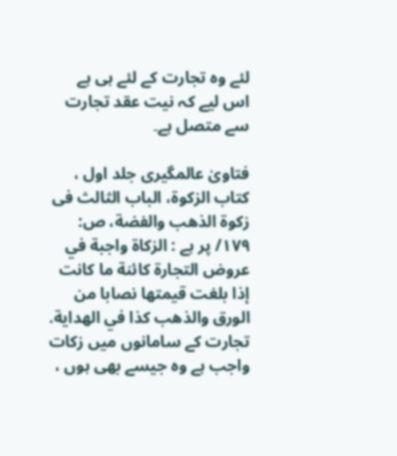لئے وہ تجارت کے لئے ہی ہے اس لیے کہ نیت عقد تجارت سے متصل ہے۔

فتاویٰ عالمگیری جلد اول ، كتاب الزكوة، الباب الثالث فى زكوة الذهب والفضة، ص: ١٧٩/ پر ہے : الزكاة واجبة في عروض التجارة كائنة ما كانت إذا بلغت قيمتها نصابا من الورق والذهب كذا في الهداية. تجارت کے سامانوں میں زکات واجب ہے وہ جیسے بھی ہوں ،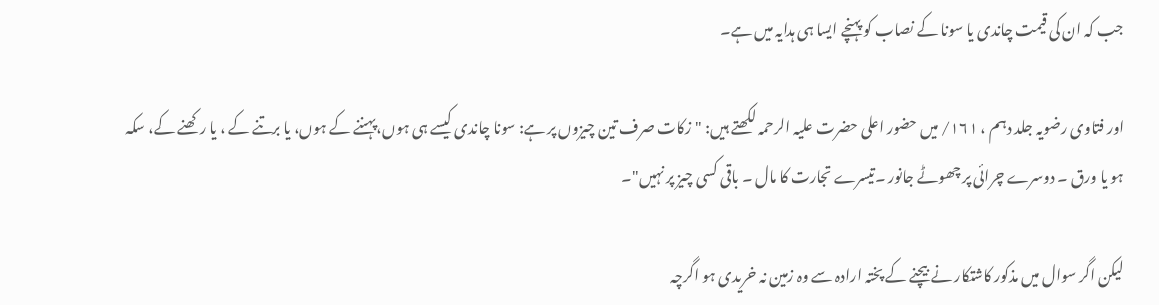جب کہ ان کی قیمت چاندی یا سونا کے نصاب کو پہنچے ایسا ہی ہدایہ میں ہے۔

اور فتاوی رضویہ جلد دہم ، ١٦١/ میں حضور اعلی حضرت علیہ الرحمہ لکھتے ہیں: "زکات صرف تین چیزوں پر ہے: سونا چاندی کیسے ہی ہوں،پہننے کے ہوں، یا برتنے کے ، یا رکھنے کے، سکہ ہو یا ورق ۔ دوسرے چرائی پر چھوٹے جانور ۔تیسرے تجارت کا مال ۔ باقی کسی چیز پر نہیں"۔

لیکن اگر سوال میں مذکور کاشتکار نے بیچنے کے پختہ ارادہ سے وہ زمین نہ خریدی ہو اگرچہ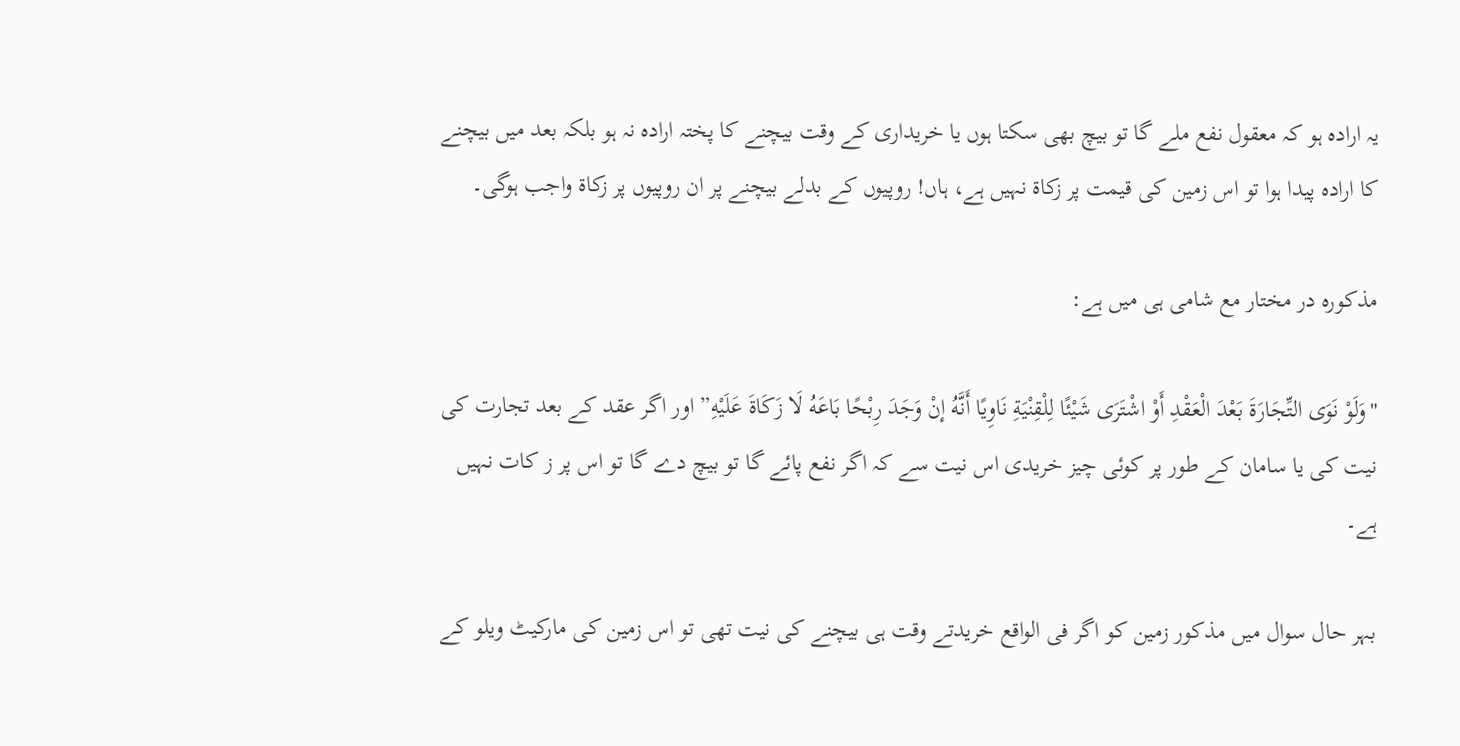یہ ارادہ ہو کہ معقول نفع ملے گا تو بیچ بھی سکتا ہوں یا خریداری کے وقت بیچنے کا پختہ ارادہ نہ ہو بلکہ بعد میں بیچنے کا ارادہ پیدا ہوا تو اس زمین کی قیمت پر زکاة نہیں ہے، ہاں! روپیوں کے بدلے بیچنے پر ان روپیوں پر زکاة واجب ہوگی۔

مذکورہ در مختار مع شامی ہی میں ہے:

"وَلَوْ نَوَى التِّجَارَةَ بَعْدَ الْعَقْدِ أَوْ اشْتَرَى شَيْئًا لِلْقِنْيَةِ نَاوِيًا أَنَّهُ إنْ وَجَدَ رِبْحًا بَاعَهُ لَا زَكَاةَ عَلَيْهِ” اور اگر عقد کے بعد تجارت کی نیت کی یا سامان کے طور پر کوئی چیز خریدی اس نیت سے کہ اگر نفع پائے گا تو بیچ دے گا تو اس پر ز کات نہیں ہے۔

بہر حال سوال میں مذکور زمین کو اگر فی الواقع خریدتے وقت ہی بیچنے کی نیت تھی تو اس زمین کی مارکیٹ ویلو کے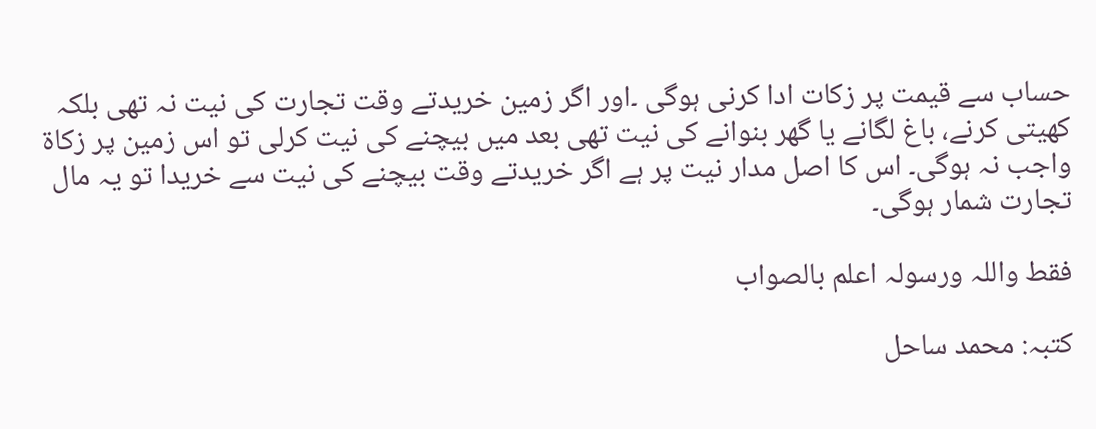حساب سے قیمت پر زکات ادا کرنی ہوگی ۔اور اگر زمین خریدتے وقت تجارت کی نیت نہ تھی بلکہ کھیتی کرنے، باغ لگانے یا گھر بنوانے کی نیت تھی بعد میں بیچنے کی نیت کرلی تو اس زمین پر زکاة واجب نہ ہوگی۔ اس کا اصل مدار نیت پر ہے اگر خریدتے وقت بیچنے کی نیت سے خریدا تو یہ مال تجارت شمار ہوگی۔

فقط واللہ ورسولہ اعلم بالصواب

کتبہ: محمد ساحل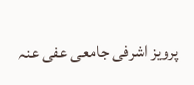پرویز اشرفی جامعی عفی عنہ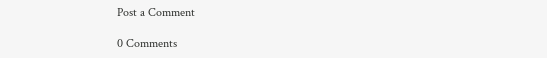Post a Comment

0 Comments